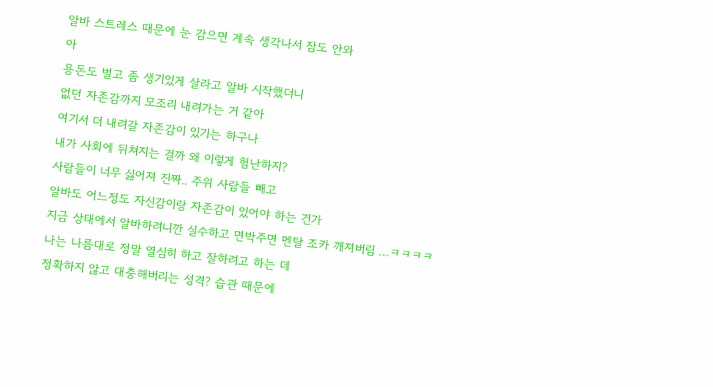알바 스트레스 때문에 눈 감으면 계속 생각나서 잠도 안와
아
용돈도 벌고 좀 생기있게 살라고 알바 시작했더니
없던 자존감까지 모조리 내려가는 거 같아
여기서 더 내려갈 자존감이 있기는 하구나
내가 사회에 뒤쳐지는 걸까 왜 이렇게 험난하지?
사람들이 너무 싫어져 진짜.. 주위 사람들 빼고
알바도 어느정도 자신감이랑 자존감이 있어야 하는 건가
지금 상태에서 알바하려니깐 실수하고 면박주면 멘탈 조카 깨져버림 …ㅋㅋㅋㅋ
나는 나름대로 정말 열심히 하고 잘하려고 하는 데
정확하지 않고 대충해버리는 성격? 습관 때문에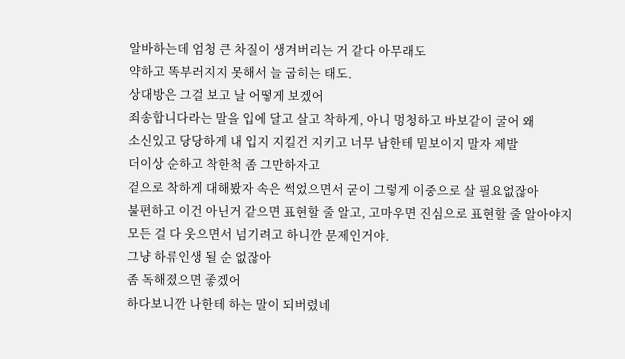알바하는데 엄청 큰 차질이 생겨버리는 거 같다 아무래도
약하고 똑부러지지 못해서 늘 굽히는 태도.
상대방은 그걸 보고 날 어떻게 보겠어
죄송합니다라는 말을 입에 달고 살고 착하게, 아니 멍청하고 바보같이 굴어 왜
소신있고 당당하게 내 입지 지킬건 지키고 너무 남한테 밑보이지 말자 제발
더이상 순하고 착한척 좀 그만하자고
겉으로 착하게 대해봤자 속은 썩었으면서 굳이 그렇게 이중으로 살 필요없잖아
불편하고 이건 아닌거 같으면 표현할 줄 알고, 고마우면 진심으로 표현할 줄 알아야지
모든 걸 다 웃으면서 넘기려고 하니깐 문제인거야.
그냥 하류인생 될 순 없잖아
좀 독해졌으면 좋겠어
하다보니깐 나한테 하는 말이 되버렸네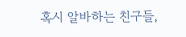혹시 알바하는 친구들,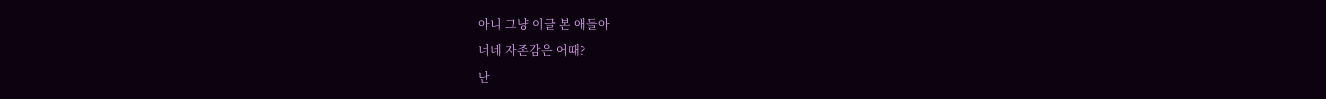아니 그냥 이글 본 애들아
너네 자존감은 어때?
난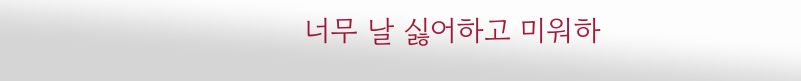너무 날 싫어하고 미워하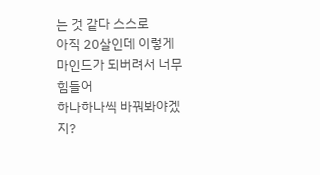는 것 같다 스스로
아직 20살인데 이렇게 마인드가 되버려서 너무 힘들어
하나하나씩 바꿔봐야겠지?